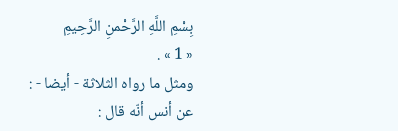بِسْمِ اللَّهِ الرَّحْمنِ الرَّحِيمِ
« 1 » .
ومثل ما رواه الثلاثة - أيضا - :
عن أنس أنّه قال :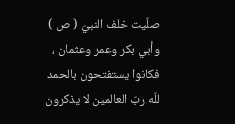صلّيت خلف النبيّ ( ص ) وأبي بكر وعمر وعثمان ، فكانوا يستفتحون بالحمد للّه ربّ العالمين لا يذكرون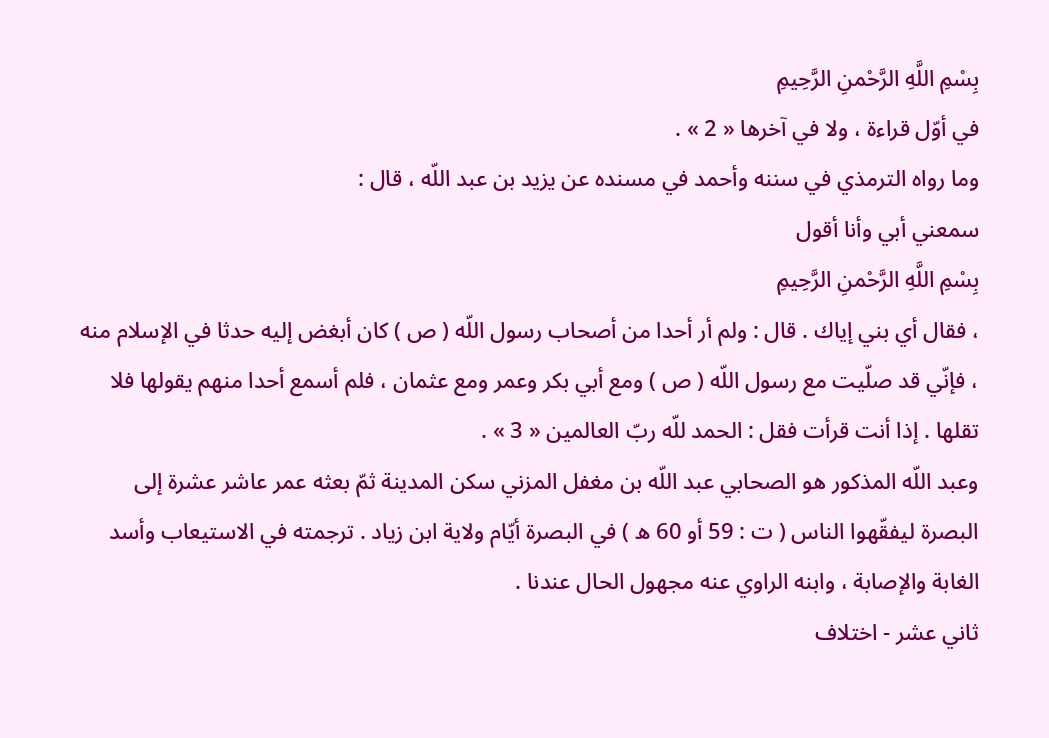بِسْمِ اللَّهِ الرَّحْمنِ الرَّحِيمِ
في أوّل قراءة ، ولا في آخرها « 2 » .
وما رواه الترمذي في سننه وأحمد في مسنده عن يزيد بن عبد اللّه ، قال :
سمعني أبي وأنا أقول
بِسْمِ اللَّهِ الرَّحْمنِ الرَّحِيمِ
، فقال أي بني إياك . قال : ولم أر أحدا من أصحاب رسول اللّه ( ص ) كان أبغض إليه حدثا في الإسلام منه ، فإنّي قد صلّيت مع رسول اللّه ( ص ) ومع أبي بكر وعمر ومع عثمان ، فلم أسمع أحدا منهم يقولها فلا تقلها . إذا أنت قرأت فقل : الحمد للّه ربّ العالمين « 3 » .
وعبد اللّه المذكور هو الصحابي عبد اللّه بن مغفل المزني سكن المدينة ثمّ بعثه عمر عاشر عشرة إلى البصرة ليفقّهوا الناس ( ت : 59 أو 60 ه ) في البصرة أيّام ولاية ابن زياد . ترجمته في الاستيعاب وأسد الغابة والإصابة ، وابنه الراوي عنه مجهول الحال عندنا .
ثاني عشر - اختلاف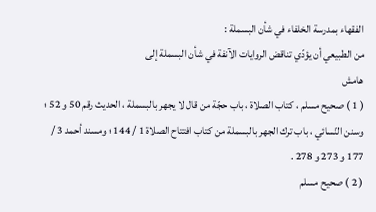الفقهاء بمدرسة الخلفاء في شأن البسملة :
من الطبيعي أن يؤدّي تناقض الروايات الآنفة في شأن البسملة إلى
هامش
( 1 ) صحيح مسلم ، كتاب الصلاة ، باب حجّة من قال لا يجهر بالبسملة ، الحديث رقم 50 و 52 ؛ وسنن النّسائي ، باب ترك الجهر بالبسملة من كتاب افتتاح الصلاة 1 / 144 ؛ ومسند أحمد 3 / 177 و 273 و 278 .
( 2 ) صحيح مسلم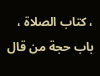، كتاب الصلاة ، باب حجة من قال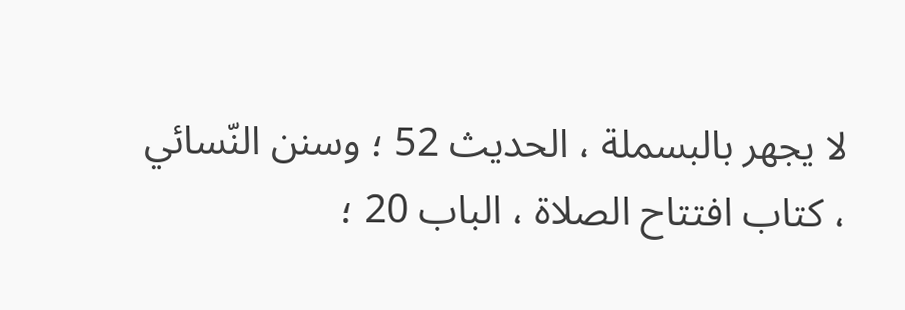لا يجهر بالبسملة ، الحديث 52 ؛ وسنن النّسائي ، كتاب افتتاح الصلاة ، الباب 20 ؛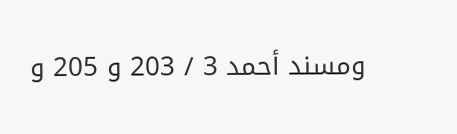ومسند أحمد 3 / 203 و 205 و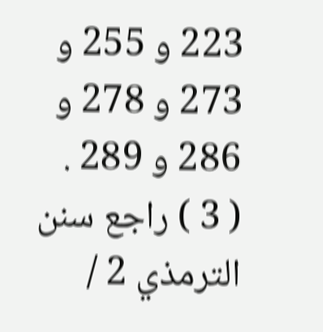223 و 255 و 273 و 278 و 286 و 289 .
( 3 ) راجع سنن الترمذي 2 /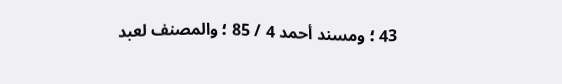43 ؛ ومسند أحمد 4 / 85 ؛ والمصنف لعبد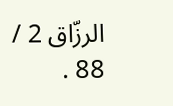الرزّاق 2 / 88 .